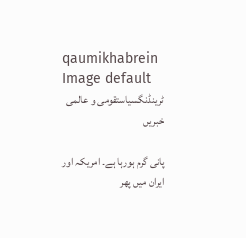qaumikhabrein
Image default
ٹرینڈنگسیاستقومی و عالمی خبریں

پانی گرم ہورہا ہے۔ امریکہ اور ایران میں پھر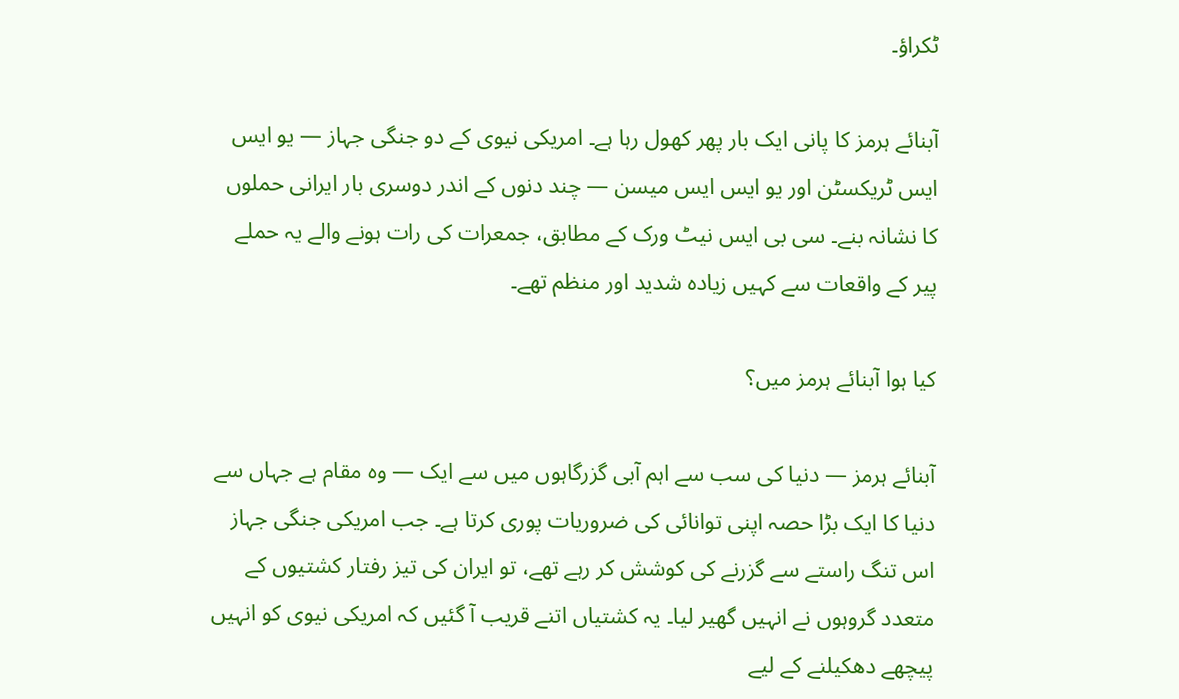ٹکراؤ۔

آبنائے ہرمز کا پانی ایک بار پھر کھول رہا ہے۔ امریکی نیوی کے دو جنگی جہاز — یو ایس ایس ٹریکسٹن اور یو ایس ایس میسن — چند دنوں کے اندر دوسری بار ایرانی حملوں کا نشانہ بنے۔ سی بی ایس نیٹ ورک کے مطابق، جمعرات کی رات ہونے والے یہ حملے پیر کے واقعات سے کہیں زیادہ شدید اور منظم تھے۔

کیا ہوا آبنائے ہرمز میں؟

آبنائے ہرمز — دنیا کی سب سے اہم آبی گزرگاہوں میں سے ایک — وہ مقام ہے جہاں سے دنیا کا ایک بڑا حصہ اپنی توانائی کی ضروریات پوری کرتا ہے۔ جب امریکی جنگی جہاز اس تنگ راستے سے گزرنے کی کوشش کر رہے تھے، تو ایران کی تیز رفتار کشتیوں کے متعدد گروہوں نے انہیں گھیر لیا۔ یہ کشتیاں اتنے قریب آ گئیں کہ امریکی نیوی کو انہیں پیچھے دھکیلنے کے لیے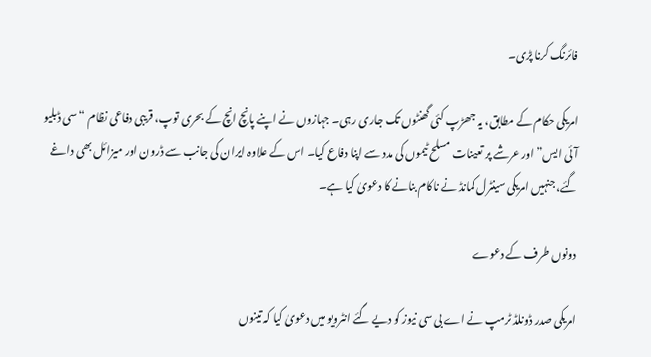فائرنگ کرنا پڑی۔

امریکی حکام کے مطابق، یہ جھڑپ کئی گھنٹوں تک جاری رہی۔ جہازوں نے اپنے پانچ انچ کے بحری توپ، قریبی دفاعی نظام “سی ڈبلیو آئی ایس” اور عرشے پر تعینات مسلح ٹیموں کی مدد سے اپنا دفاع کیا۔ اس کے علاوہ ایران کی جانب سے ڈرون اور میزائل بھی داغے گئے، جنہیں امریکی سینٹرل کمانڈ نے ناکام بنانے کا دعویٰ کیا ہے۔

دونوں طرف کے دعوے

امریکی صدر ڈونلڈ ٹرمپ نے اے بی سی نیوز کو دیے گئے انٹرویو میں دعویٰ کیا کہ تینوں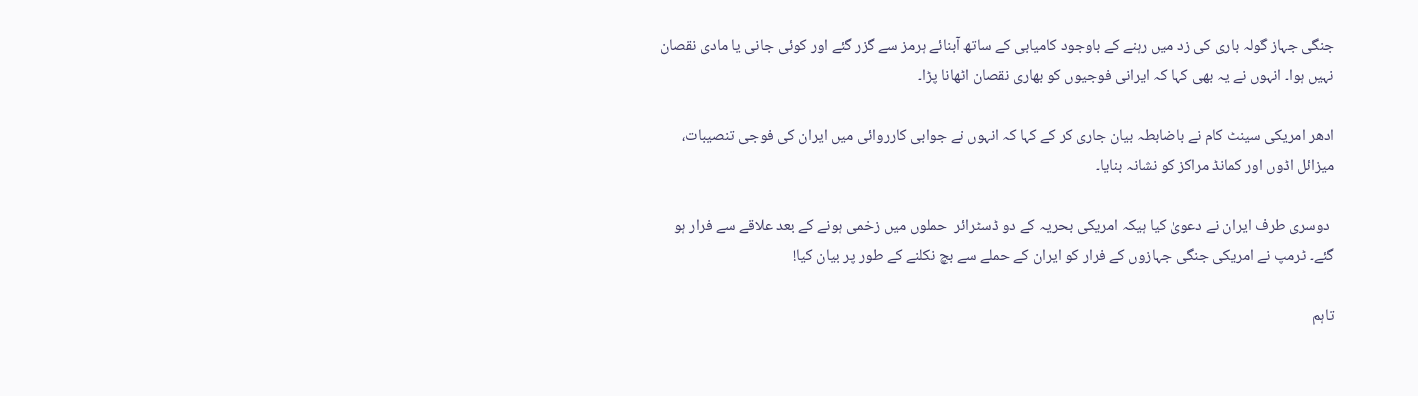جنگی جہاز گولہ باری کی زد میں رہنے کے باوجود کامیابی کے ساتھ آبنائے ہرمز سے گزر گئے اور کوئی جانی یا مادی نقصان نہیں ہوا۔ انہوں نے یہ بھی کہا کہ ایرانی فوجیوں کو بھاری نقصان اٹھانا پڑا۔

ادھر امریکی سینٹ کام نے باضابطہ بیان جاری کر کے کہا کہ انہوں نے جوابی کارروائی میں ایران کی فوجی تنصیبات، میزائل اڈوں اور کمانڈ مراکز کو نشانہ بنایا۔

 دوسری طرف ایران نے دعویٰ کیا ہیکہ امریکی بحریہ کے دو ڈسٹرائر  حملوں میں زخمی ہونے کے بعد علاقے سے فرار ہو گئے۔ ٹرمپ نے امریکی جنگی جہازوں کے فرار کو ایران کے حملے سے بچ نکلنے کے طور پر بیان کیا!

تاہم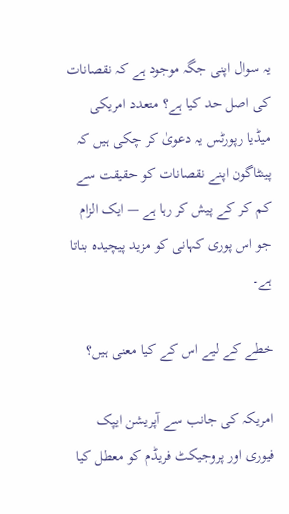یہ سوال اپنی جگہ موجود ہے کہ نقصانات کی اصل حد کیا ہے؟ متعدد امریکی میڈیا رپورٹس یہ دعویٰ کر چکی ہیں کہ پینٹاگون اپنے نقصانات کو حقیقت سے کم کر کے پیش کر رہا ہے — ایک الزام جو اس پوری کہانی کو مزید پیچیدہ بناتا ہے۔

خطے کے لیے اس کے کیا معنی ہیں؟

امریکہ کی جانب سے آپریشن ایپک فیوری اور پروجیکٹ فریڈم کو معطل کیا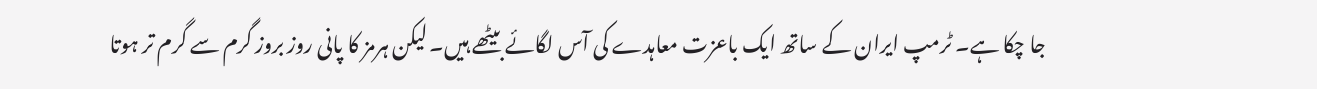جا چکا ہے۔ ٹرمپ ایران کے ساتھ ایک باعزت معاہدے کی آس لگائے بیٹھے ہیں۔ لیکن ہرمز کا پانی روز بروز گرم سے گرم تر ہوتا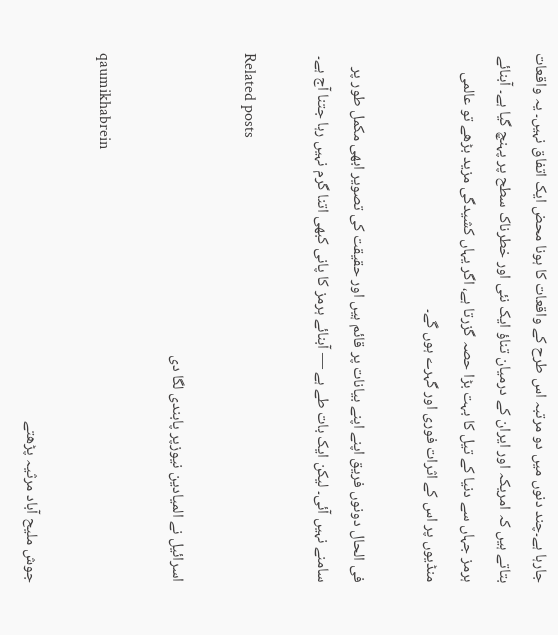جارہا ہے۔چند دنوں میں دو مرتبہ اس طرح کے واقعات کا ہونا محض ایک اتفاق نہیں۔ یہ واقعات بتاتے ہیں کہ امریکہ اور ایران کے درمیان تناؤ ایک نئی اور خطرناک سطح پر پہنچ گیا ہے۔ آبنائے ہرمز جہاں سے دنیا کے تیل کا بہت بڑا حصہ گزرتا ہے، اگر یہاں کشیدگی مزید بڑھے تو عالمی منڈیوں پر اس کے اثرات فوری اور گہرے ہوں گے۔

فی الحال دونوں فریق اپنے اپنے بیانات پر قائم ہیں اور حقیقت کی تصویر ابھی مکمل طور پر سامنے نہیں آئی۔ لیکن ایک بات طے ہے — آبنائے ہرمز کا پانی کبھی اتنا گرم نہیں رہا جتنا آج ہے۔

Related posts

اسرائیل نے المیادین نیوزپر پابندی لگا دی

qaumikhabrein

جوش ملیح آباد مرثیہ پڑھتے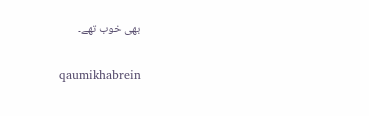بھی خوب تھے۔

qaumikhabrein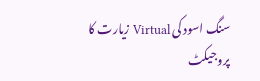سنگ اسود کی Virtual زیارت کا پروجیکٹ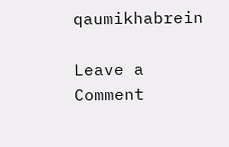qaumikhabrein

Leave a Comment